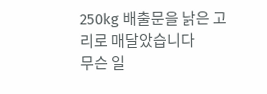250kg 배출문을 낡은 고리로 매달았습니다
무슨 일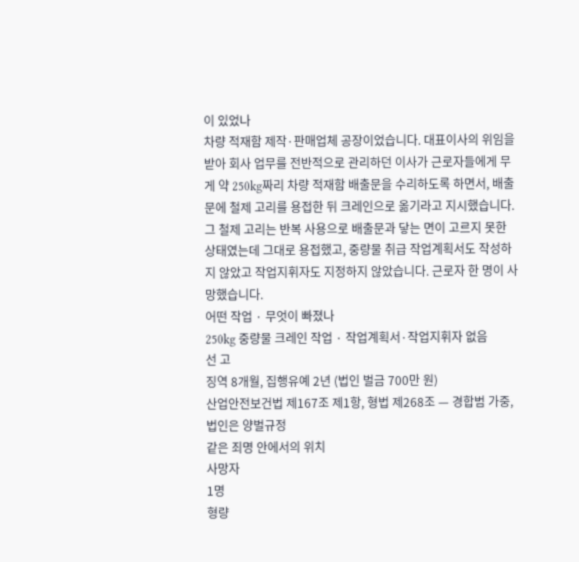이 있었나
차량 적재함 제작·판매업체 공장이었습니다. 대표이사의 위임을 받아 회사 업무를 전반적으로 관리하던 이사가 근로자들에게 무게 약 250kg짜리 차량 적재함 배출문을 수리하도록 하면서, 배출문에 철제 고리를 용접한 뒤 크레인으로 옮기라고 지시했습니다. 그 철제 고리는 반복 사용으로 배출문과 닿는 면이 고르지 못한 상태였는데 그대로 용접했고, 중량물 취급 작업계획서도 작성하지 않았고 작업지휘자도 지정하지 않았습니다. 근로자 한 명이 사망했습니다.
어떤 작업 · 무엇이 빠졌나
250kg 중량물 크레인 작업 · 작업계획서·작업지휘자 없음
선 고
징역 8개월, 집행유예 2년 (법인 벌금 700만 원)
산업안전보건법 제167조 제1항, 형법 제268조 — 경합범 가중, 법인은 양벌규정
같은 죄명 안에서의 위치
사망자
1명
형량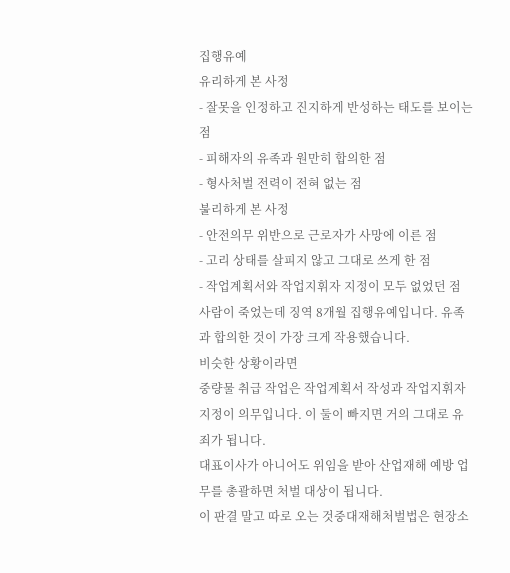집행유예
유리하게 본 사정
- 잘못을 인정하고 진지하게 반성하는 태도를 보이는 점
- 피해자의 유족과 원만히 합의한 점
- 형사처벌 전력이 전혀 없는 점
불리하게 본 사정
- 안전의무 위반으로 근로자가 사망에 이른 점
- 고리 상태를 살피지 않고 그대로 쓰게 한 점
- 작업계획서와 작업지휘자 지정이 모두 없었던 점
사람이 죽었는데 징역 8개월 집행유예입니다. 유족과 합의한 것이 가장 크게 작용했습니다.
비슷한 상황이라면
중량물 취급 작업은 작업계획서 작성과 작업지휘자 지정이 의무입니다. 이 둘이 빠지면 거의 그대로 유죄가 됩니다.
대표이사가 아니어도 위임을 받아 산업재해 예방 업무를 총괄하면 처벌 대상이 됩니다.
이 판결 말고 따로 오는 것중대재해처벌법은 현장소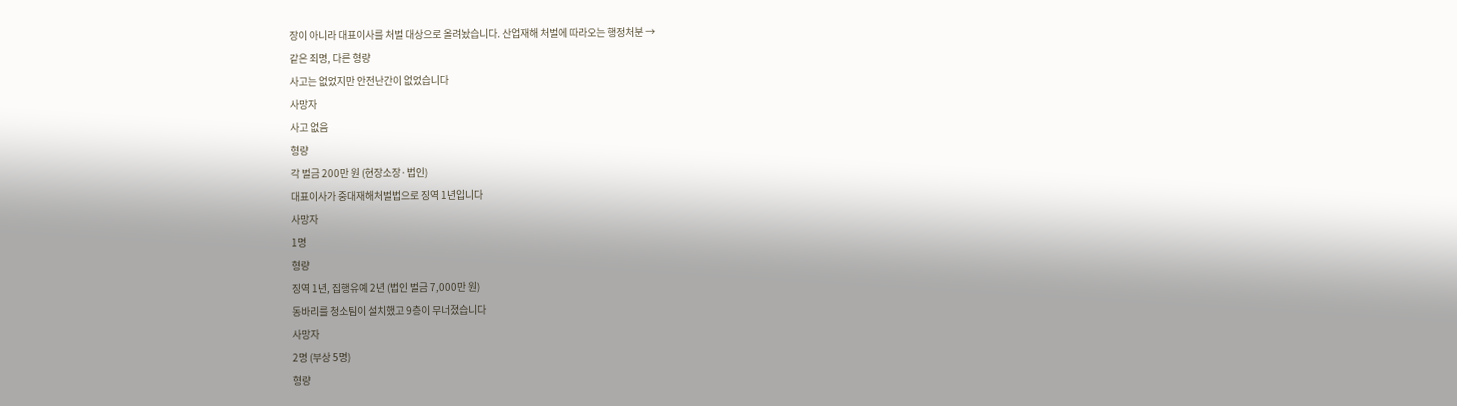장이 아니라 대표이사를 처벌 대상으로 올려놨습니다. 산업재해 처벌에 따라오는 행정처분 →
같은 죄명, 다른 형량
사고는 없었지만 안전난간이 없었습니다
사망자
사고 없음
형량
각 벌금 200만 원 (현장소장·법인)
대표이사가 중대재해처벌법으로 징역 1년입니다
사망자
1명
형량
징역 1년, 집행유예 2년 (법인 벌금 7,000만 원)
동바리를 청소팀이 설치했고 9층이 무너졌습니다
사망자
2명 (부상 5명)
형량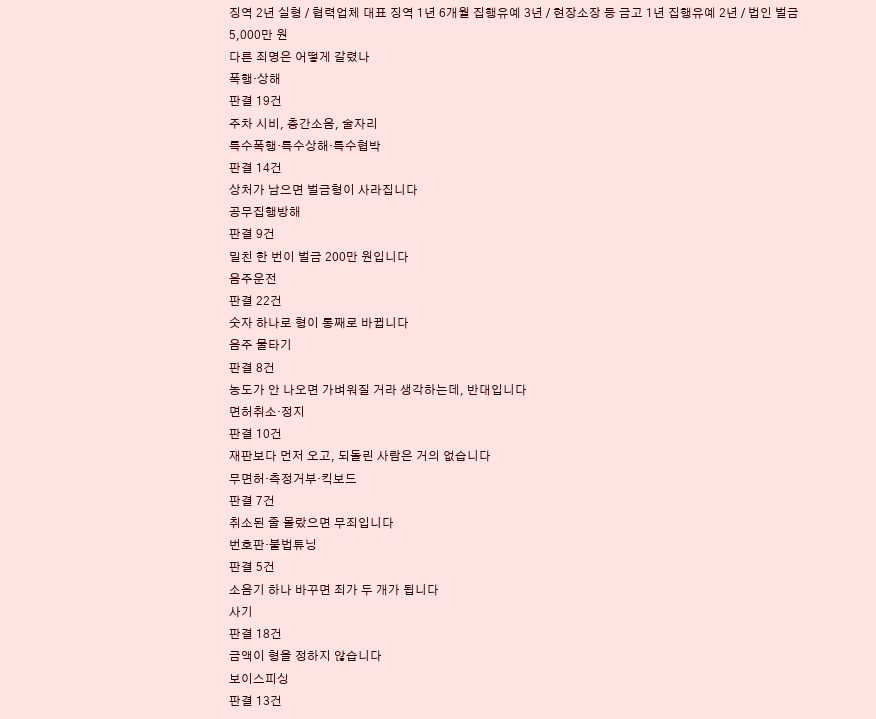징역 2년 실형 / 협력업체 대표 징역 1년 6개월 집행유예 3년 / 현장소장 등 금고 1년 집행유예 2년 / 법인 벌금 5,000만 원
다른 죄명은 어떻게 갈렸나
폭행·상해
판결 19건
주차 시비, 층간소음, 술자리
특수폭행·특수상해·특수협박
판결 14건
상처가 남으면 벌금형이 사라집니다
공무집행방해
판결 9건
밀친 한 번이 벌금 200만 원입니다
음주운전
판결 22건
숫자 하나로 형이 통째로 바뀝니다
음주 물타기
판결 8건
농도가 안 나오면 가벼워질 거라 생각하는데, 반대입니다
면허취소·정지
판결 10건
재판보다 먼저 오고, 되돌린 사람은 거의 없습니다
무면허·측정거부·킥보드
판결 7건
취소된 줄 몰랐으면 무죄입니다
번호판·불법튜닝
판결 5건
소음기 하나 바꾸면 죄가 두 개가 됩니다
사기
판결 18건
금액이 형을 정하지 않습니다
보이스피싱
판결 13건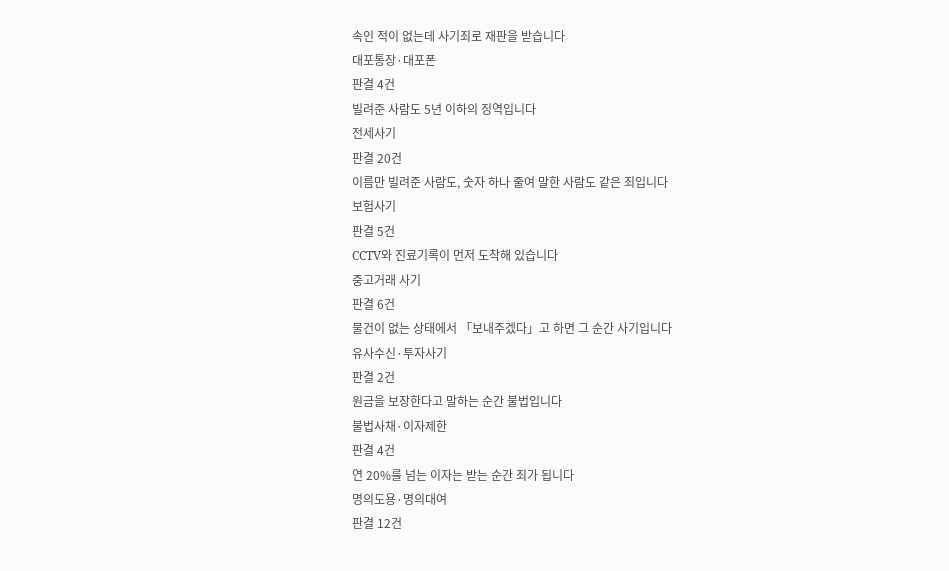속인 적이 없는데 사기죄로 재판을 받습니다
대포통장·대포폰
판결 4건
빌려준 사람도 5년 이하의 징역입니다
전세사기
판결 20건
이름만 빌려준 사람도, 숫자 하나 줄여 말한 사람도 같은 죄입니다
보험사기
판결 5건
CCTV와 진료기록이 먼저 도착해 있습니다
중고거래 사기
판결 6건
물건이 없는 상태에서 「보내주겠다」고 하면 그 순간 사기입니다
유사수신·투자사기
판결 2건
원금을 보장한다고 말하는 순간 불법입니다
불법사채·이자제한
판결 4건
연 20%를 넘는 이자는 받는 순간 죄가 됩니다
명의도용·명의대여
판결 12건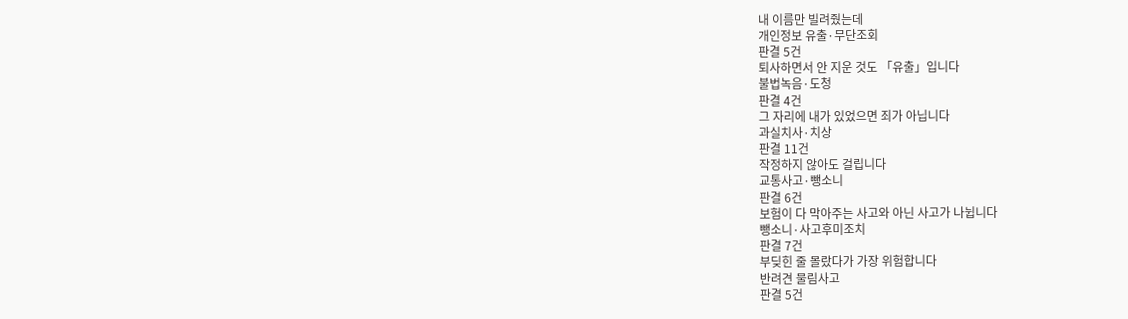내 이름만 빌려줬는데
개인정보 유출·무단조회
판결 5건
퇴사하면서 안 지운 것도 「유출」입니다
불법녹음·도청
판결 4건
그 자리에 내가 있었으면 죄가 아닙니다
과실치사·치상
판결 11건
작정하지 않아도 걸립니다
교통사고·뺑소니
판결 6건
보험이 다 막아주는 사고와 아닌 사고가 나뉩니다
뺑소니·사고후미조치
판결 7건
부딪힌 줄 몰랐다가 가장 위험합니다
반려견 물림사고
판결 5건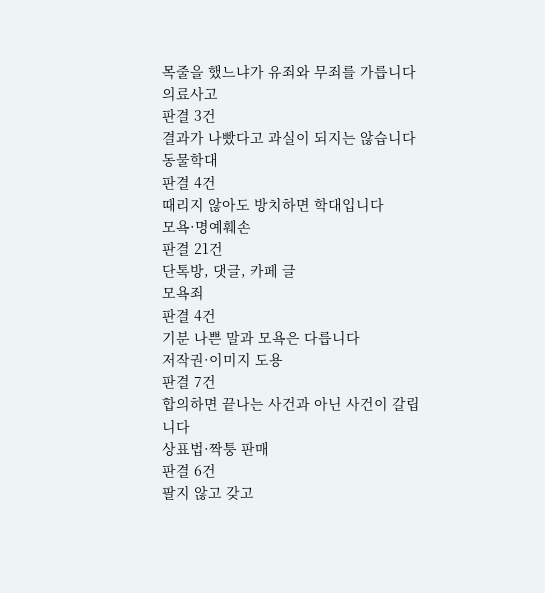목줄을 했느냐가 유죄와 무죄를 가릅니다
의료사고
판결 3건
결과가 나빴다고 과실이 되지는 않습니다
동물학대
판결 4건
때리지 않아도 방치하면 학대입니다
모욕·명예훼손
판결 21건
단톡방, 댓글, 카페 글
모욕죄
판결 4건
기분 나쁜 말과 모욕은 다릅니다
저작권·이미지 도용
판결 7건
합의하면 끝나는 사건과 아닌 사건이 갈립니다
상표법·짝퉁 판매
판결 6건
팔지 않고 갖고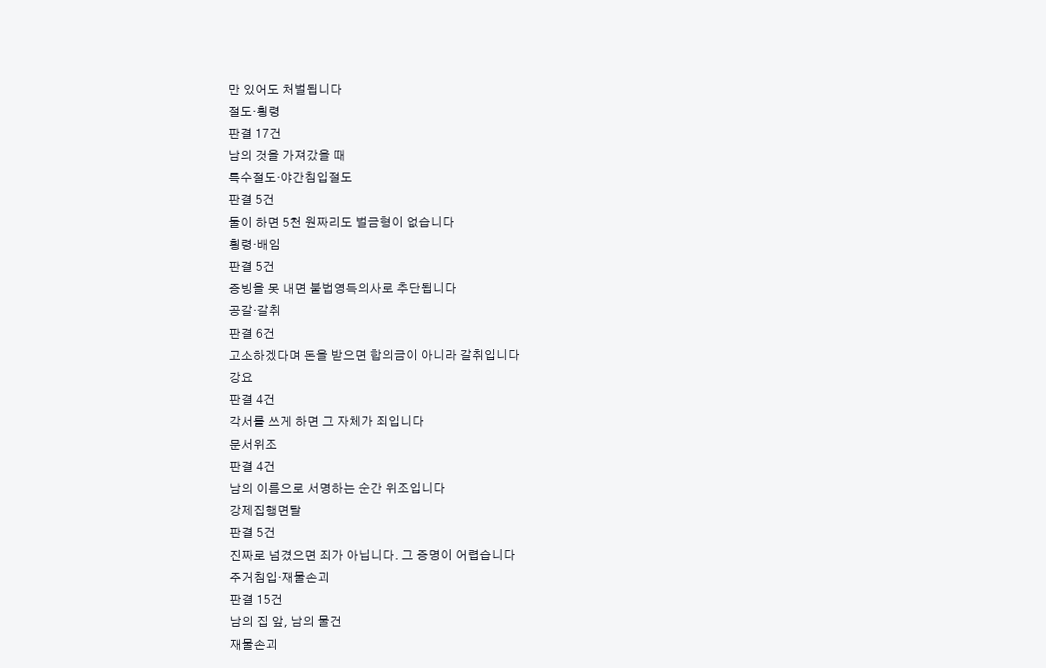만 있어도 처벌됩니다
절도·횡령
판결 17건
남의 것을 가져갔을 때
특수절도·야간침입절도
판결 5건
둘이 하면 5천 원짜리도 벌금형이 없습니다
횡령·배임
판결 5건
증빙을 못 내면 불법영득의사로 추단됩니다
공갈·갈취
판결 6건
고소하겠다며 돈을 받으면 합의금이 아니라 갈취입니다
강요
판결 4건
각서를 쓰게 하면 그 자체가 죄입니다
문서위조
판결 4건
남의 이름으로 서명하는 순간 위조입니다
강제집행면탈
판결 5건
진짜로 넘겼으면 죄가 아닙니다. 그 증명이 어렵습니다
주거침입·재물손괴
판결 15건
남의 집 앞, 남의 물건
재물손괴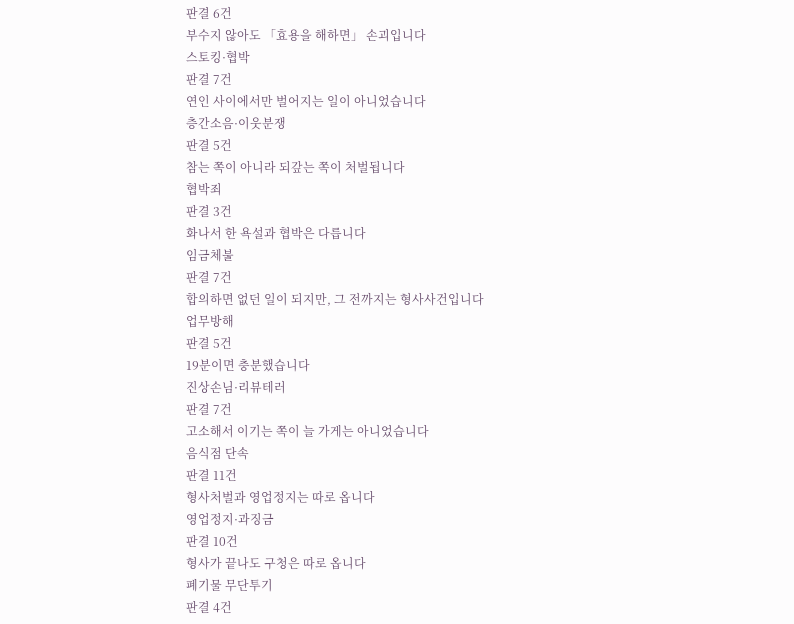판결 6건
부수지 않아도 「효용을 해하면」 손괴입니다
스토킹·협박
판결 7건
연인 사이에서만 벌어지는 일이 아니었습니다
층간소음·이웃분쟁
판결 5건
참는 쪽이 아니라 되갚는 쪽이 처벌됩니다
협박죄
판결 3건
화나서 한 욕설과 협박은 다릅니다
임금체불
판결 7건
합의하면 없던 일이 되지만, 그 전까지는 형사사건입니다
업무방해
판결 5건
19분이면 충분했습니다
진상손님·리뷰테러
판결 7건
고소해서 이기는 쪽이 늘 가게는 아니었습니다
음식점 단속
판결 11건
형사처벌과 영업정지는 따로 옵니다
영업정지·과징금
판결 10건
형사가 끝나도 구청은 따로 옵니다
폐기물 무단투기
판결 4건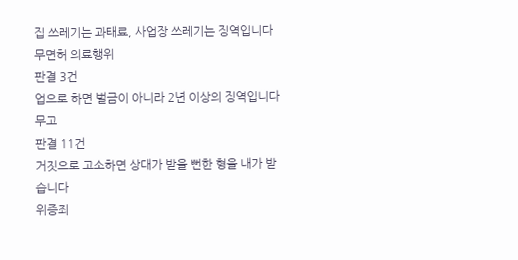집 쓰레기는 과태료, 사업장 쓰레기는 징역입니다
무면허 의료행위
판결 3건
업으로 하면 벌금이 아니라 2년 이상의 징역입니다
무고
판결 11건
거짓으로 고소하면 상대가 받을 뻔한 형을 내가 받습니다
위증죄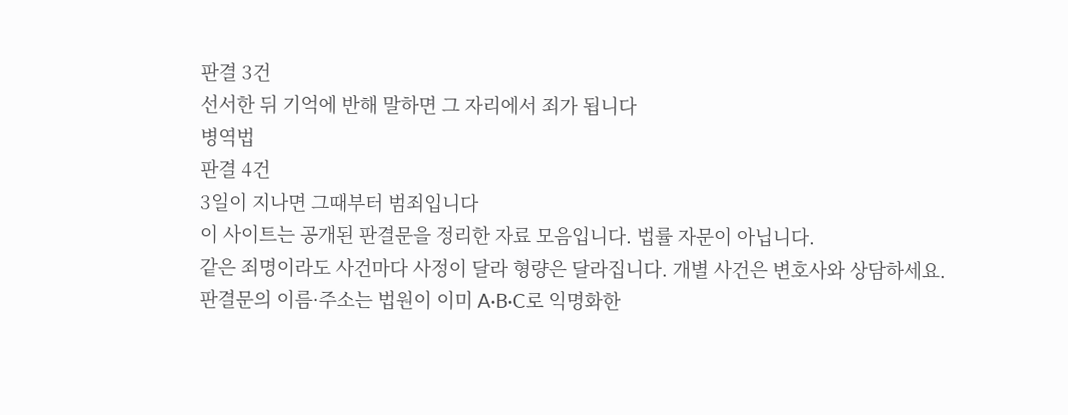판결 3건
선서한 뒤 기억에 반해 말하면 그 자리에서 죄가 됩니다
병역법
판결 4건
3일이 지나면 그때부터 범죄입니다
이 사이트는 공개된 판결문을 정리한 자료 모음입니다. 법률 자문이 아닙니다.
같은 죄명이라도 사건마다 사정이 달라 형량은 달라집니다. 개별 사건은 변호사와 상담하세요.
판결문의 이름·주소는 법원이 이미 A·B·C로 익명화한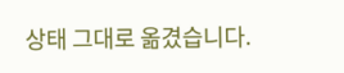상태 그대로 옮겼습니다.